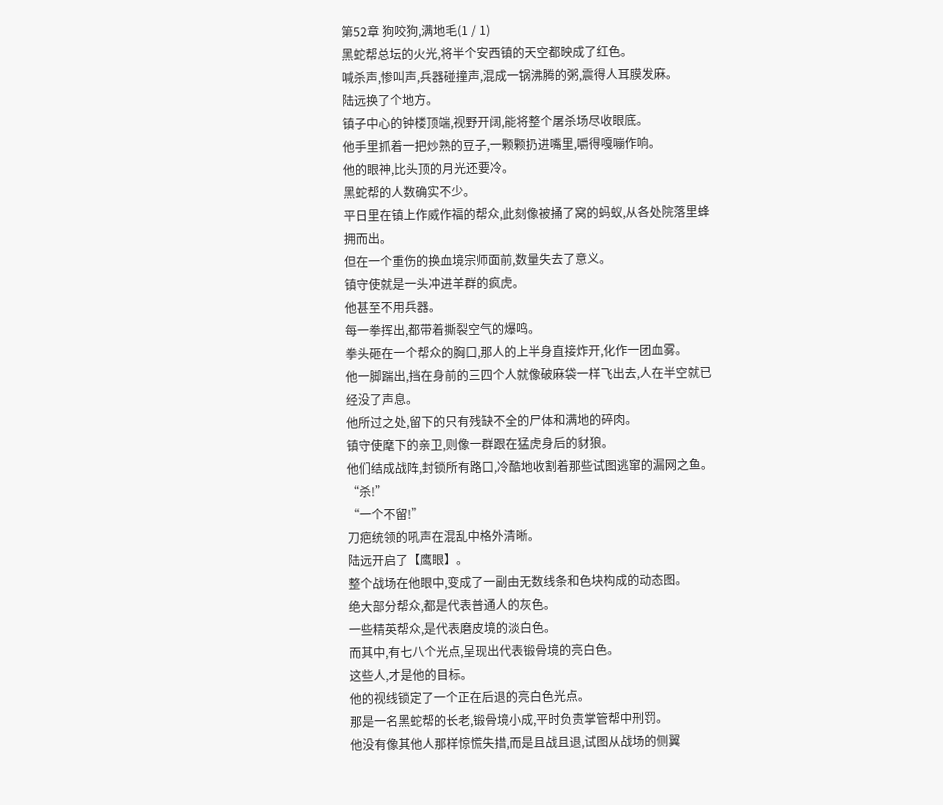第52章 狗咬狗,满地毛(1 / 1)
黑蛇帮总坛的火光,将半个安西镇的天空都映成了红色。
喊杀声,惨叫声,兵器碰撞声,混成一锅沸腾的粥,震得人耳膜发麻。
陆远换了个地方。
镇子中心的钟楼顶端,视野开阔,能将整个屠杀场尽收眼底。
他手里抓着一把炒熟的豆子,一颗颗扔进嘴里,嚼得嘎嘣作响。
他的眼神,比头顶的月光还要冷。
黑蛇帮的人数确实不少。
平日里在镇上作威作福的帮众,此刻像被捅了窝的蚂蚁,从各处院落里蜂拥而出。
但在一个重伤的换血境宗师面前,数量失去了意义。
镇守使就是一头冲进羊群的疯虎。
他甚至不用兵器。
每一拳挥出,都带着撕裂空气的爆鸣。
拳头砸在一个帮众的胸口,那人的上半身直接炸开,化作一团血雾。
他一脚踹出,挡在身前的三四个人就像破麻袋一样飞出去,人在半空就已经没了声息。
他所过之处,留下的只有残缺不全的尸体和满地的碎肉。
镇守使麾下的亲卫,则像一群跟在猛虎身后的豺狼。
他们结成战阵,封锁所有路口,冷酷地收割着那些试图逃窜的漏网之鱼。
“杀!”
“一个不留!”
刀疤统领的吼声在混乱中格外清晰。
陆远开启了【鹰眼】。
整个战场在他眼中,变成了一副由无数线条和色块构成的动态图。
绝大部分帮众,都是代表普通人的灰色。
一些精英帮众,是代表磨皮境的淡白色。
而其中,有七八个光点,呈现出代表锻骨境的亮白色。
这些人,才是他的目标。
他的视线锁定了一个正在后退的亮白色光点。
那是一名黑蛇帮的长老,锻骨境小成,平时负责掌管帮中刑罚。
他没有像其他人那样惊慌失措,而是且战且退,试图从战场的侧翼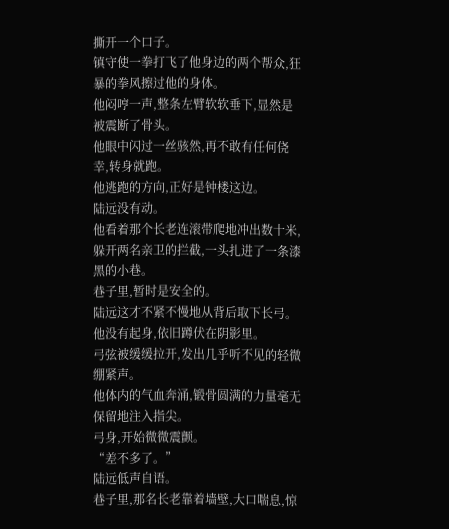撕开一个口子。
镇守使一拳打飞了他身边的两个帮众,狂暴的拳风擦过他的身体。
他闷哼一声,整条左臂软软垂下,显然是被震断了骨头。
他眼中闪过一丝骇然,再不敢有任何侥幸,转身就跑。
他逃跑的方向,正好是钟楼这边。
陆远没有动。
他看着那个长老连滚带爬地冲出数十米,躲开两名亲卫的拦截,一头扎进了一条漆黑的小巷。
巷子里,暂时是安全的。
陆远这才不紧不慢地从背后取下长弓。
他没有起身,依旧蹲伏在阴影里。
弓弦被缓缓拉开,发出几乎听不见的轻微绷紧声。
他体内的气血奔涌,锻骨圆满的力量毫无保留地注入指尖。
弓身,开始微微震颤。
“差不多了。”
陆远低声自语。
巷子里,那名长老靠着墙壁,大口喘息,惊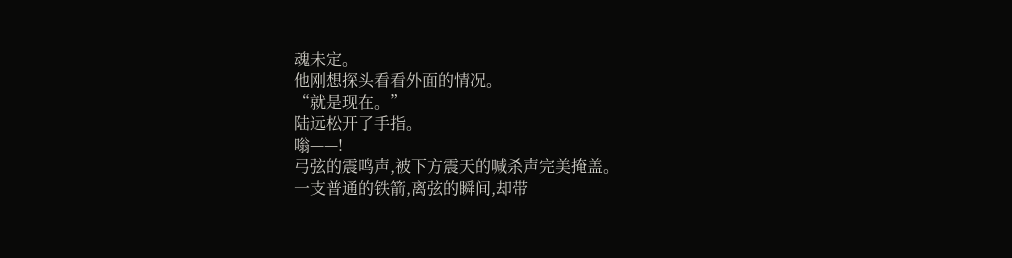魂未定。
他刚想探头看看外面的情况。
“就是现在。”
陆远松开了手指。
嗡——!
弓弦的震鸣声,被下方震天的喊杀声完美掩盖。
一支普通的铁箭,离弦的瞬间,却带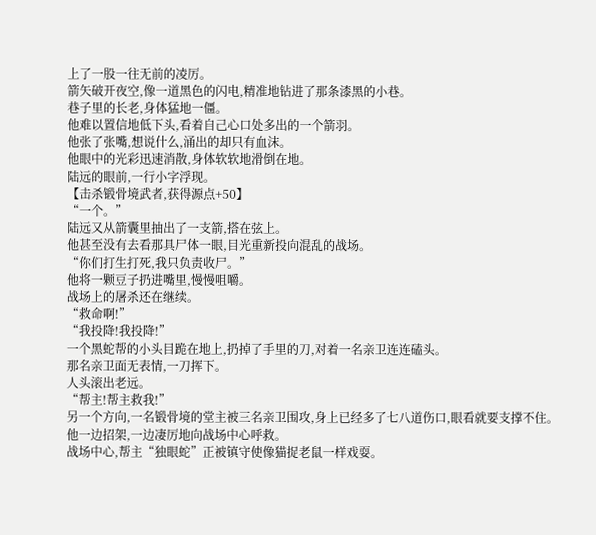上了一股一往无前的凌厉。
箭矢破开夜空,像一道黑色的闪电,精准地钻进了那条漆黑的小巷。
巷子里的长老,身体猛地一僵。
他难以置信地低下头,看着自己心口处多出的一个箭羽。
他张了张嘴,想说什么,涌出的却只有血沫。
他眼中的光彩迅速消散,身体软软地滑倒在地。
陆远的眼前,一行小字浮现。
【击杀锻骨境武者,获得源点+50】
“一个。”
陆远又从箭囊里抽出了一支箭,搭在弦上。
他甚至没有去看那具尸体一眼,目光重新投向混乱的战场。
“你们打生打死,我只负责收尸。”
他将一颗豆子扔进嘴里,慢慢咀嚼。
战场上的屠杀还在继续。
“救命啊!”
“我投降!我投降!”
一个黑蛇帮的小头目跪在地上,扔掉了手里的刀,对着一名亲卫连连磕头。
那名亲卫面无表情,一刀挥下。
人头滚出老远。
“帮主!帮主救我!”
另一个方向,一名锻骨境的堂主被三名亲卫围攻,身上已经多了七八道伤口,眼看就要支撑不住。
他一边招架,一边凄厉地向战场中心呼救。
战场中心,帮主“独眼蛇”正被镇守使像猫捉老鼠一样戏耍。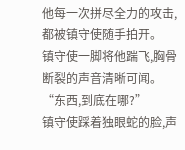他每一次拼尽全力的攻击,都被镇守使随手拍开。
镇守使一脚将他踹飞,胸骨断裂的声音清晰可闻。
“东西,到底在哪?”
镇守使踩着独眼蛇的脸,声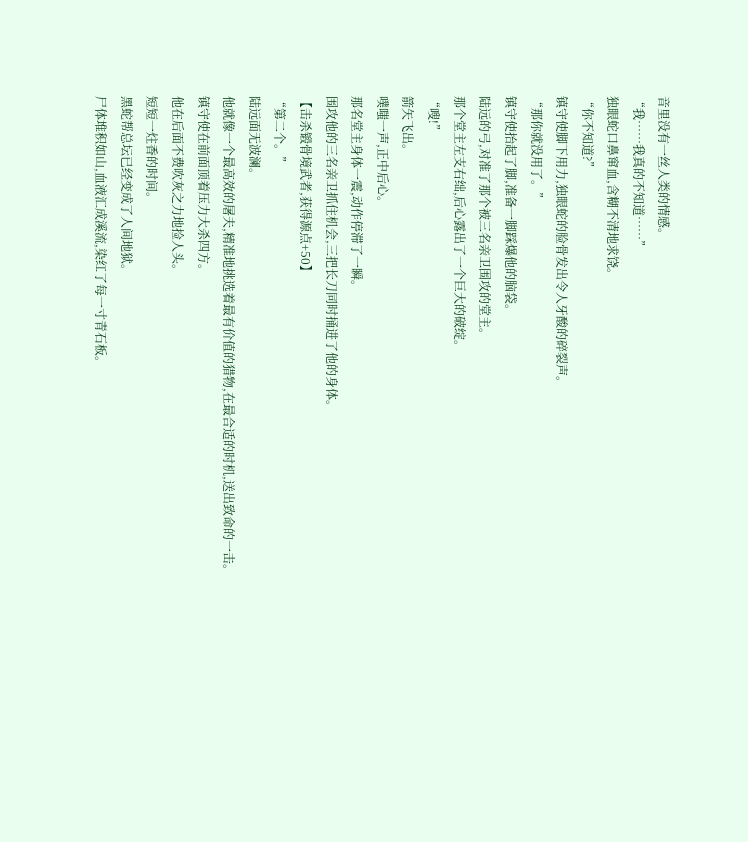音里没有一丝人类的情感。
“我……我真的不知道……”
独眼蛇口鼻窜血,含糊不清地求饶。
“你不知道?”
镇守使脚下用力,独眼蛇的脸骨发出令人牙酸的碎裂声。
“那你就没用了。”
镇守使抬起了脚,准备一脚踩爆他的脑袋。
陆远的弓,对准了那个被三名亲卫围攻的堂主。
那个堂主左支右绌,后心露出了一个巨大的破绽。
“嗖!”
箭矢飞出。
噗嗤一声,正中后心。
那名堂主身体一震,动作停滞了一瞬。
围攻他的三名亲卫抓住机会,三把长刀同时捅进了他的身体。
【击杀锻骨境武者,获得源点+50】
“第二个。”
陆远面无波澜。
他就像一个最高效的屠夫,精准地挑选着最有价值的猎物,在最合适的时机,送出致命的一击。
镇守使在前面顶着压力大杀四方。
他在后面不费吹灰之力地捡人头。
短短一炷香的时间。
黑蛇帮总坛已经变成了人间地狱。
尸体堆积如山,血液汇成溪流,染红了每一寸青石板。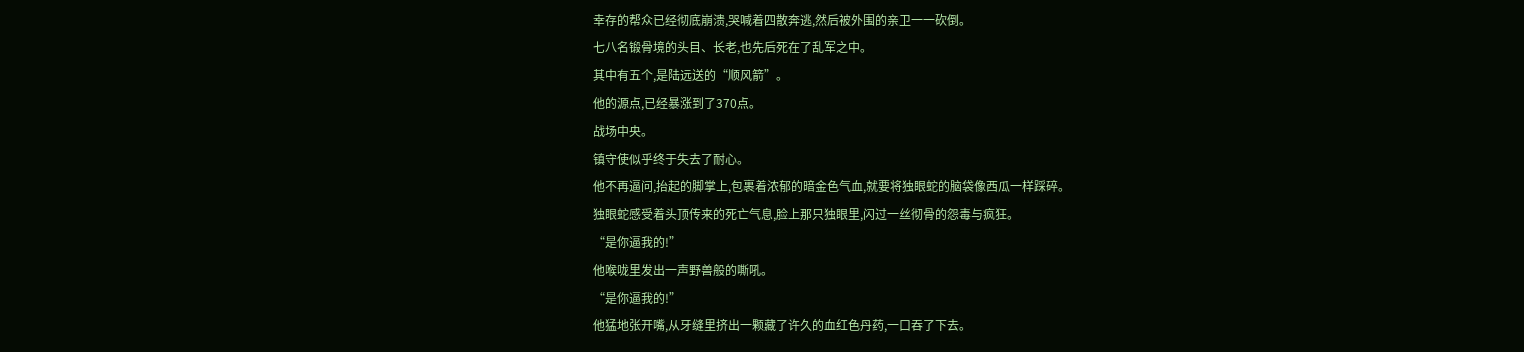幸存的帮众已经彻底崩溃,哭喊着四散奔逃,然后被外围的亲卫一一砍倒。
七八名锻骨境的头目、长老,也先后死在了乱军之中。
其中有五个,是陆远送的“顺风箭”。
他的源点,已经暴涨到了370点。
战场中央。
镇守使似乎终于失去了耐心。
他不再逼问,抬起的脚掌上,包裹着浓郁的暗金色气血,就要将独眼蛇的脑袋像西瓜一样踩碎。
独眼蛇感受着头顶传来的死亡气息,脸上那只独眼里,闪过一丝彻骨的怨毒与疯狂。
“是你逼我的!”
他喉咙里发出一声野兽般的嘶吼。
“是你逼我的!”
他猛地张开嘴,从牙缝里挤出一颗藏了许久的血红色丹药,一口吞了下去。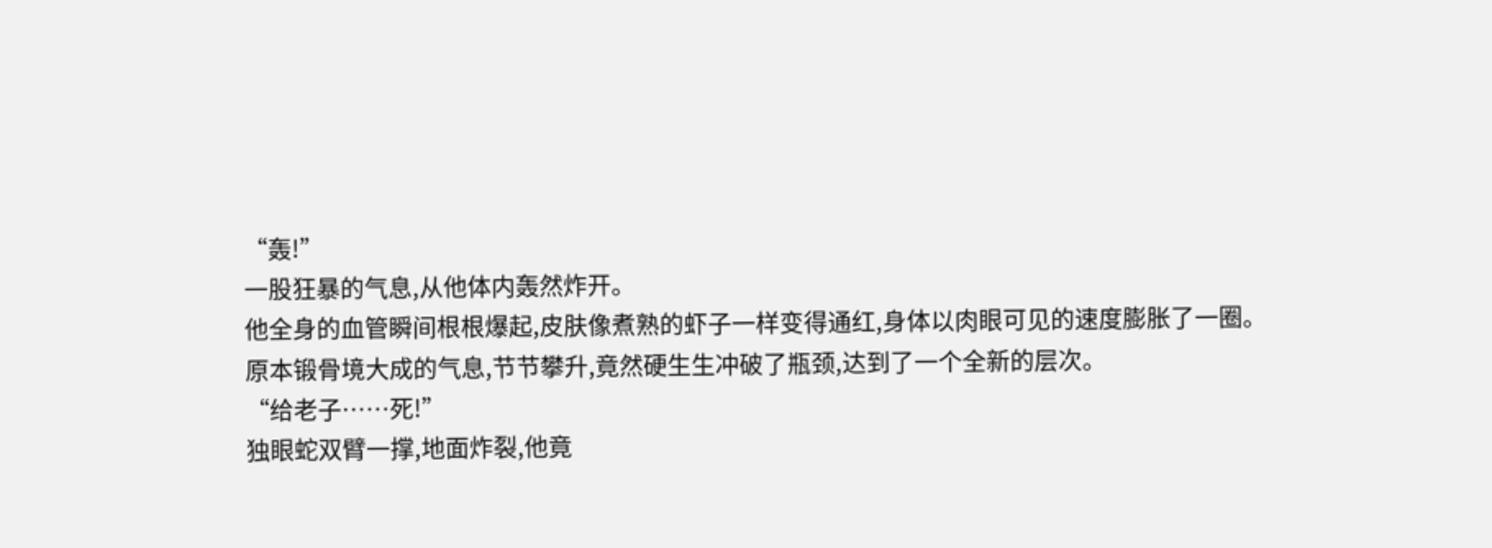“轰!”
一股狂暴的气息,从他体内轰然炸开。
他全身的血管瞬间根根爆起,皮肤像煮熟的虾子一样变得通红,身体以肉眼可见的速度膨胀了一圈。
原本锻骨境大成的气息,节节攀升,竟然硬生生冲破了瓶颈,达到了一个全新的层次。
“给老子……死!”
独眼蛇双臂一撑,地面炸裂,他竟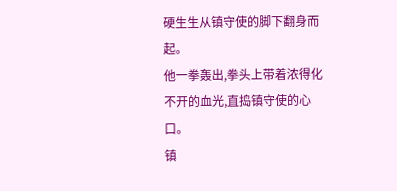硬生生从镇守使的脚下翻身而起。
他一拳轰出,拳头上带着浓得化不开的血光,直捣镇守使的心口。
镇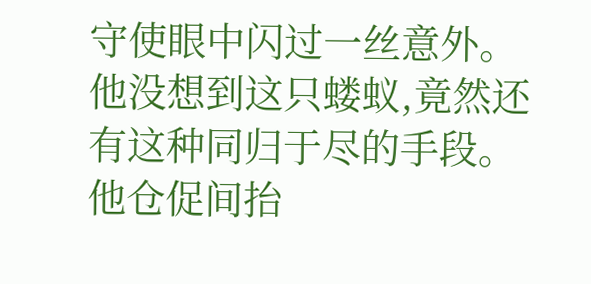守使眼中闪过一丝意外。
他没想到这只蝼蚁,竟然还有这种同归于尽的手段。
他仓促间抬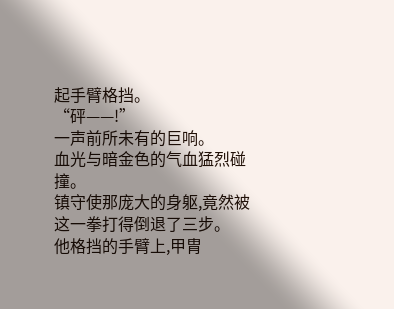起手臂格挡。
“砰——!”
一声前所未有的巨响。
血光与暗金色的气血猛烈碰撞。
镇守使那庞大的身躯,竟然被这一拳打得倒退了三步。
他格挡的手臂上,甲胄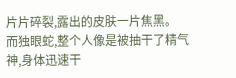片片碎裂,露出的皮肤一片焦黑。
而独眼蛇,整个人像是被抽干了精气神,身体迅速干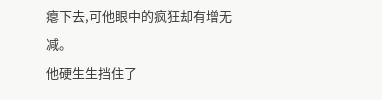瘪下去,可他眼中的疯狂却有增无减。
他硬生生挡住了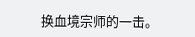换血境宗师的一击。